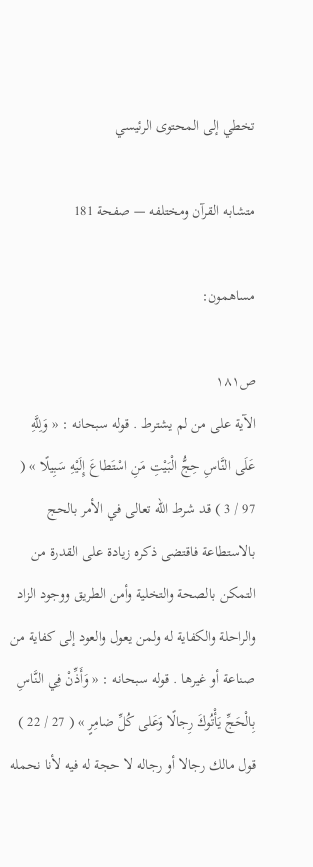تخطي إلى المحتوى الرئيسي

متشابه القرآن ومختلفه — صفحة 181

مساهمون:

ص١٨١
الآية على من لم يشترط . قوله سبحانه : « وَلِلَّهِ عَلَى النَّاسِ حِجُّ الْبَيْتِ مَنِ اسْتَطاعَ إِلَيْهِ سَبِيلًا » ( 97 / 3 ) قد شرط الله تعالى في الأمر بالحج بالاستطاعة فاقتضى ذكره زيادة على القدرة من التمكن بالصحة والتخلية وأمن الطريق ووجود الزاد والراحلة والكفاية له ولمن يعول والعود إلى كفاية من صناعة أو غيرها . قوله سبحانه : « وَأَذِّنْ فِي النَّاسِ بِالْحَجِّ يَأْتُوكَ رِجالًا وَعَلى كُلِّ ضامِرٍ » ( 27 / 22 ) قول مالك رجالا أو رجاله لا حجة له فيه لأنا نحمله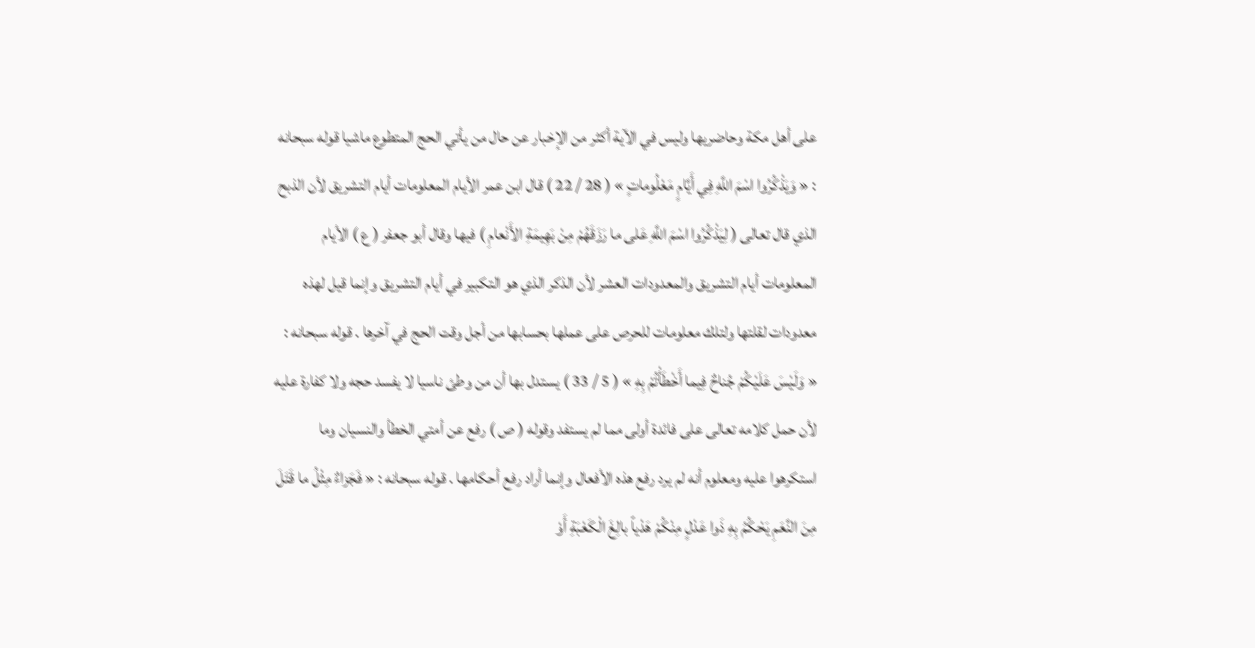على أهل مكة وحاضريها وليس في الآية أكثر من الإخبار عن حال من يأتي الحج المتطوع ماشيا قوله سبحانه : « وَيَذْكُرُوا اسْمَ اللَّهِ فِي أَيَّامٍ مَعْلُوماتٍ » ( 28 / 22 ) قال ابن عمر الأيام المعلومات أيام التشريق لأن الذبح الذي قال تعالى ( لِيَذْكُرُوا اسْمَ اللَّهِ عَلى ما رَزَقَهُمْ مِنْ بَهِيمَةِ الأَنْعامِ ) فيها وقال أبو جعفر ( ع ) الأيام المعلومات أيام التشريق والمعدودات العشر لأن الذكر الذي هو التكبير في أيام التشريق وإنما قيل لهذه معدودات لقلتها ولتلك معلومات للحرص على عملها بحسابها من أجل وقت الحج في آخرها . قوله سبحانه : « وَلَيْسَ عَلَيْكُمْ جُناحٌ فِيما أَخْطَأْتُمْ بِهِ » ( 5 / 33 ) يستدل بها أن من وطئ ناسيا لا يفسد حجه ولا كفارة عليه لأن حمل كلامه تعالى على فائدة أولى مما لم يستفد وقوله ( ص ) رفع عن أمتي الخطأ والنسيان وما استكرهوا عليه ومعلوم أنه لم يرد رفع هذه الأفعال وإنما أراد رفع أحكامها . قوله سبحانه : « فَجَزاءٌ مِثْلُ ما قَتَلَ مِنَ النَّعَمِ يَحْكُمُ بِهِ ذَوا عَدْلٍ مِنْكُمْ هَدْياً بالِغَ الْكَعْبَةِ أَوْ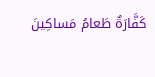كَفَّارَةٌ طَعامُ مَساكِينَ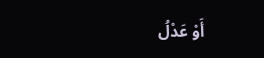أَوْ عَدْلُ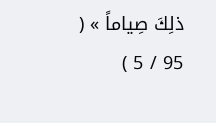ذلِكَ صِياماً » ( 95 / 5 )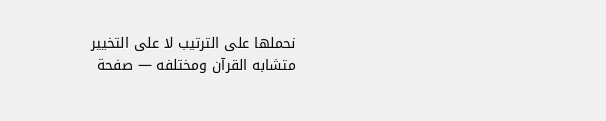نحملها على الترتيب لا على التخيير
متشابه القرآن ومختلفه — صفحة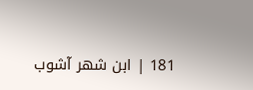181 | ابن شهر آشوب